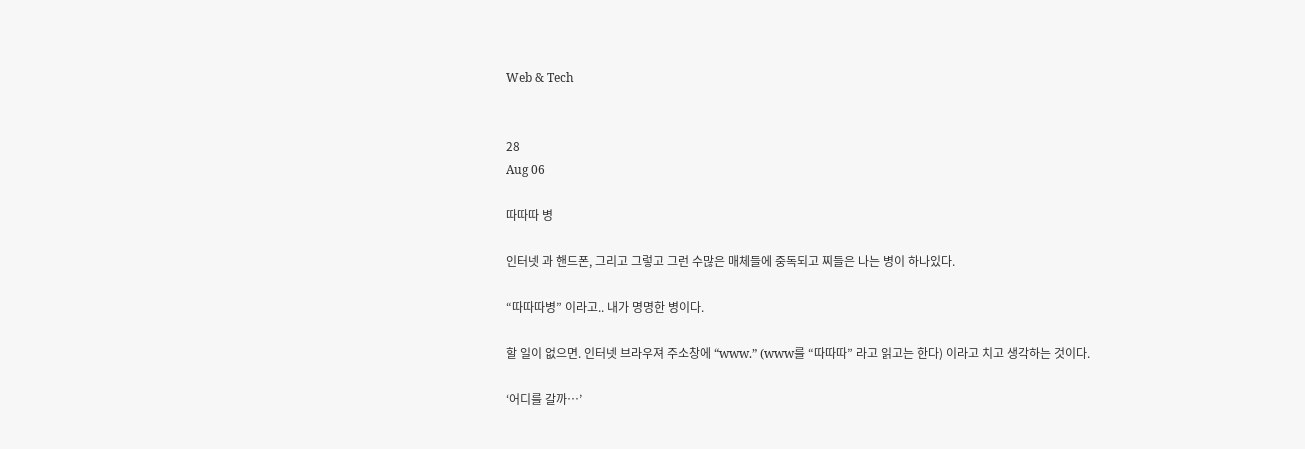Web & Tech


28
Aug 06

따따따 병

인터넷 과 핸드폰, 그리고 그렇고 그런 수많은 매체들에 중독되고 찌들은 나는 병이 하나있다.

“따따따병” 이라고.. 내가 명명한 병이다.

할 일이 없으면. 인터넷 브라우져 주소창에 “www.” (www를 “따따따” 라고 읽고는 한다) 이라고 치고 생각하는 것이다.

‘어디를 갈까…’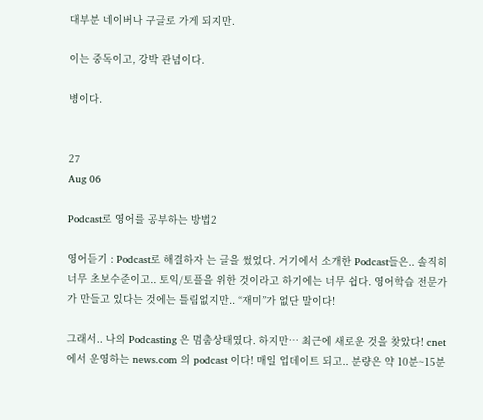대부분 네이버나 구글로 가게 되지만.

이는 중독이고, 강박 관념이다.

병이다.


27
Aug 06

Podcast로 영어를 공부하는 방법2

영어듣기 : Podcast로 해결하자 는 글을 썼었다. 거기에서 소개한 Podcast들은.. 솔직히 너무 초보수준이고.. 토익/토플을 위한 것이라고 하기에는 너무 쉽다. 영어학습 전문가가 만들고 있다는 것에는 틀림없지만.. “재미”가 없단 말이다!

그래서.. 나의 Podcasting 은 멈춤상태였다. 하지만… 최근에 새로운 것을 찾았다! cnet 에서 운영하는 news.com 의 podcast 이다! 매일 업데이트 되고.. 분량은 약 10분~15분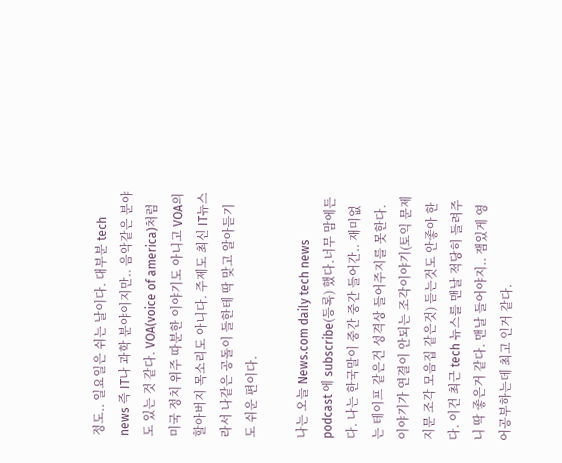정도.. 일요일은 쉬는 날이다. 대부분 tech news 즉 IT나 과학 분야이지만.. 음악같은 분야도 있는 것 같다. VOA(voice of america)처럼 미국 정치 위주 따분한 이야기도 아니고 VOA의 할아버지 목소리도 아니다. 주제도 최신 IT뉴스라서 나같은 공돌이 들한테 딱 맞고 알아듣기도 쉬운 편이다.

나는 오늘 News.com daily tech news podcast 에 subscribe(등록) 했다.너무 맘에든다. 나는 한국말이 중간 중간 들어간.. 재미없는 테이프 같은건 성격상 들어주지를 못한다. 이야기가 연결이 안되는 조각이야기(토익 문제 지문 조각 모음집 같은것) 듣는것도 안좋아 한다. 이건 최근 tech 뉴스를 맨날 적당히 들려주니 딱 좋은거 같다. 맨날 들어야지.. 잼있게 영어공부하는데 최고 인거 같다.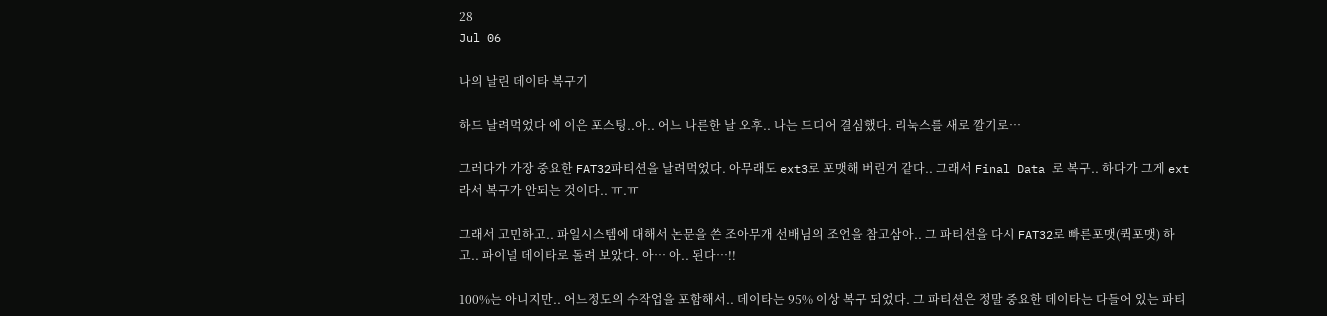28
Jul 06

나의 날린 데이타 복구기

하드 날려먹었다 에 이은 포스팅..아.. 어느 나른한 날 오후.. 나는 드디어 결심했다. 리눅스를 새로 깔기로…

그러다가 가장 중요한 FAT32파티션을 날려먹었다. 아무래도 ext3로 포맷해 버린거 같다.. 그래서 Final Data 로 복구.. 하다가 그게 ext라서 복구가 안되는 것이다.. ㅠ.ㅠ

그래서 고민하고.. 파일시스템에 대해서 논문을 쓴 조아무개 선배님의 조언을 참고삼아.. 그 파티션을 다시 FAT32로 빠른포맷(퀵포맷) 하고.. 파이널 데이타로 돌려 보았다. 아… 아.. 된다…!!

100%는 아니지만.. 어느정도의 수작업을 포함해서.. 데이타는 95% 이상 복구 되었다. 그 파티션은 정말 중요한 데이타는 다들어 있는 파티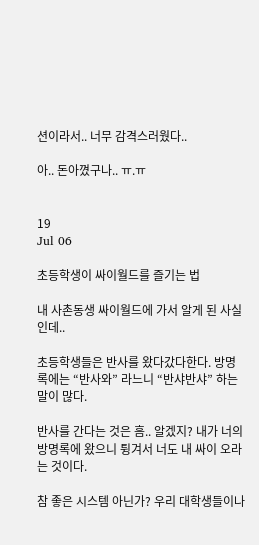션이라서.. 너무 감격스러웠다..

아.. 돈아꼈구나.. ㅠ.ㅠ


19
Jul 06

초등학생이 싸이월드를 즐기는 법

내 사촌동생 싸이월드에 가서 알게 된 사실인데..

초등학생들은 반사를 왔다갔다한다. 방명록에는 “반사와” 라느니 “반샤반샤” 하는 말이 많다.

반사를 간다는 것은 흠.. 알겠지? 내가 너의 방명록에 왔으니 튕겨서 너도 내 싸이 오라는 것이다.

참 좋은 시스템 아닌가? 우리 대학생들이나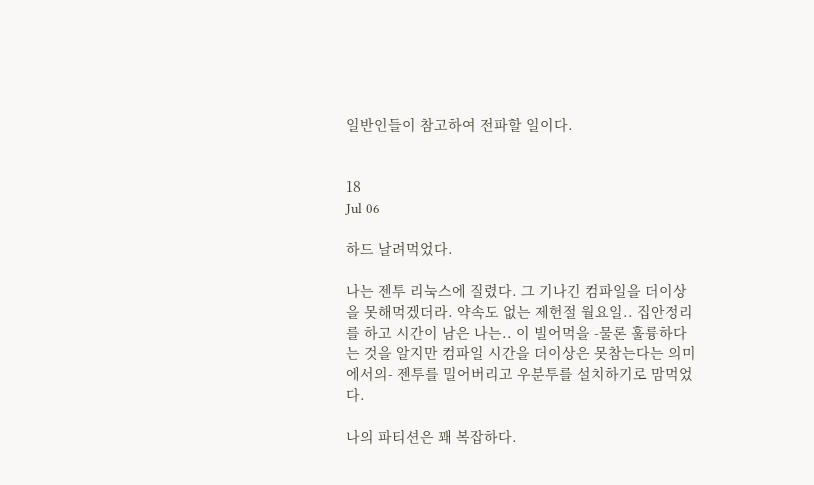일반인들이 참고하여 전파할 일이다.


18
Jul 06

하드 날려먹었다.

나는 젠투 리눅스에 질렸다. 그 기나긴 컴파일을 더이상을 못해먹겠더라. 약속도 없는 제헌절 월요일.. 집안정리를 하고 시간이 남은 나는.. 이 빌어먹을 -물론 훌륭하다는 것을 알지만 컴파일 시간을 더이상은 못참는다는 의미에서의- 젠투를 밀어버리고 우분투를 설치하기로 맘먹었다.

나의 파티션은 꽤 복잡하다.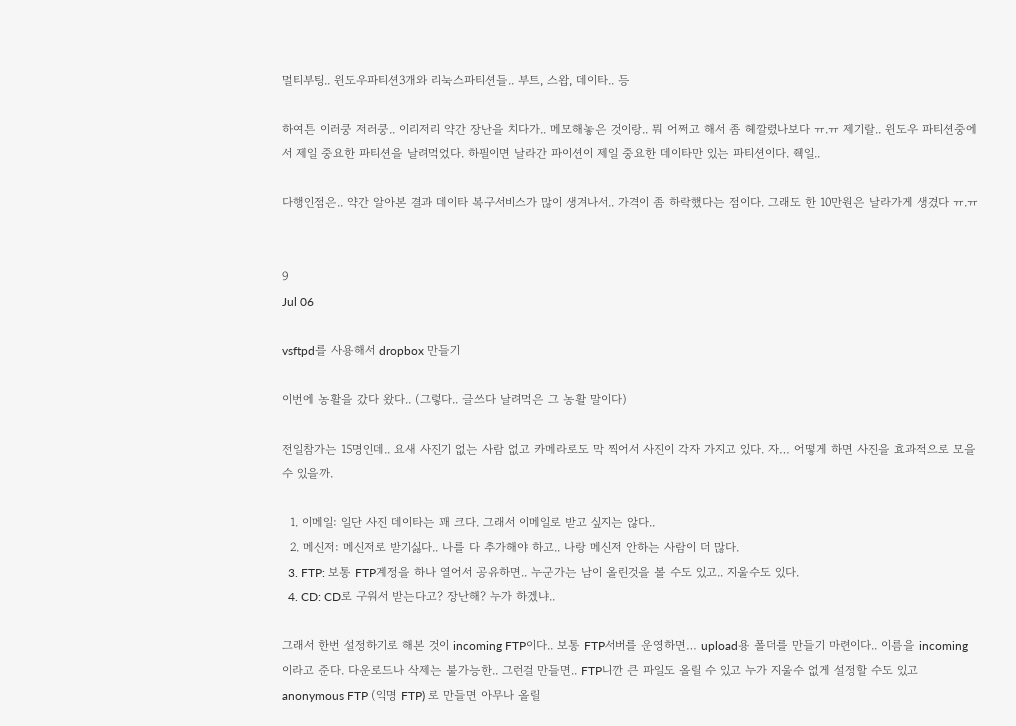멀티부팅.. 윈도우파티션3개와 리눅스파티션들.. 부트, 스왑, 데이타.. 등

하여튼 이러쿵 저러쿵.. 이리저리 약간 장난을 치다가.. 메모해놓은 것이랑.. 뭐 어쩌고 해서 좀 헤깔렸나보다 ㅠ.ㅠ 제기랄.. 윈도우 파티션중에서 제일 중요한 파티션을 날려먹었다. 하필이면 날라간 파이션이 제일 중요한 데이타만 있는 파티션이다. 줵일..

다행인점은.. 약간 알아본 결과 데이타 복구서비스가 많이 생겨나서.. 가격이 좀 하락했다는 점이다. 그래도 한 10만원은 날라가게 생겼다 ㅠ.ㅠ


9
Jul 06

vsftpd를 사용해서 dropbox 만들기

이번에 농활을 갔다 왔다.. (그렇다.. 글쓰다 날려먹은 그 농활 말이다)

전일참가는 15명인데.. 요새 사진기 없는 사람 없고 카메라로도 막 찍어서 사진이 각자 가지고 있다. 자… 어떻게 하면 사진을 효과적으로 모을 수 있을까.

  1. 이메일: 일단 사진 데이타는 꽤 크다. 그래서 이메일로 받고 싶지는 않다..
  2. 메신저: 메신저로 받기싫다.. 나를 다 추가해야 하고.. 나랑 메신저 안하는 사람이 더 많다.
  3. FTP: 보통 FTP계정을 하나 열어서 공유하면.. 누군가는 남이 올린것을 볼 수도 있고.. 지울수도 있다.
  4. CD: CD로 구워서 받는다고? 장난해? 누가 하겠냐..

그래서 한번 설정하기로 해본 것이 incoming FTP이다.. 보통 FTP서버를 운영하면… upload용 폴더를 만들기 마련이다.. 이름을 incoming 이라고 준다. 다운로드나 삭제는 불가능한.. 그런걸 만들면.. FTP니깐 큰 파일도 올릴 수 있고 누가 지울수 없게 설정할 수도 있고 anonymous FTP (익명 FTP) 로 만들면 아무나 올릴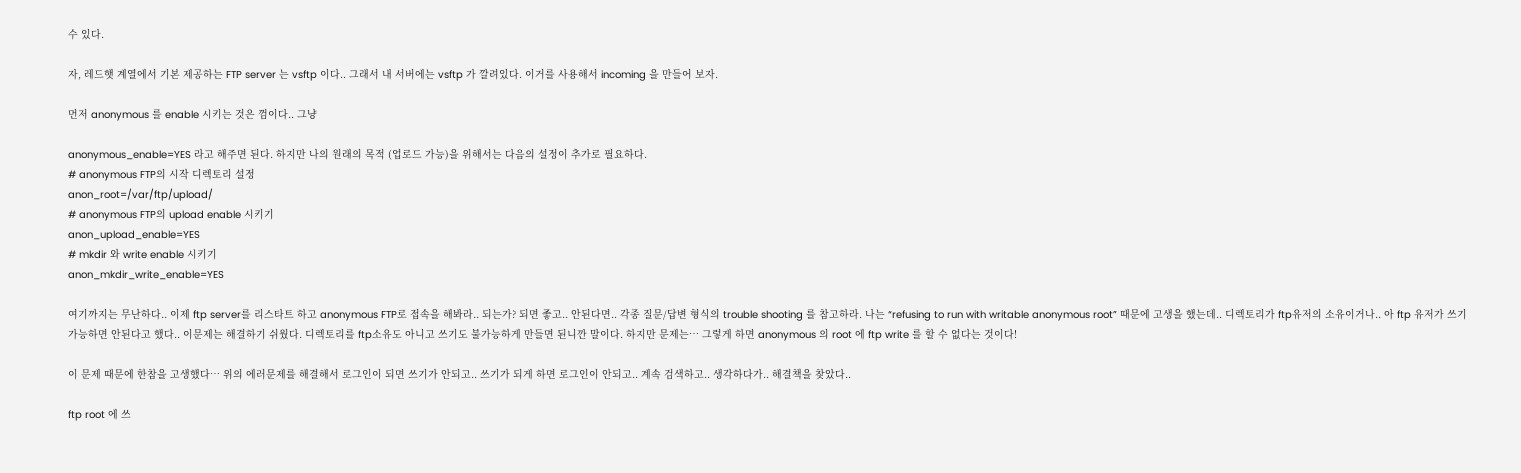수 있다.

자, 레드햇 계열에서 기본 제공하는 FTP server 는 vsftp 이다.. 그래서 내 서버에는 vsftp 가 깔려있다. 이거를 사용해서 incoming 을 만들어 보자.

먼저 anonymous 를 enable 시키는 것은 껌이다.. 그냥

anonymous_enable=YES 라고 해주면 된다. 하지만 나의 원래의 목적 (업로드 가능)을 위해서는 다음의 설정이 추가로 필요하다.
# anonymous FTP의 시작 디렉토리 설정
anon_root=/var/ftp/upload/
# anonymous FTP의 upload enable 시키기
anon_upload_enable=YES
# mkdir 와 write enable 시키기
anon_mkdir_write_enable=YES

여기까지는 무난하다.. 이제 ftp server를 리스타트 하고 anonymous FTP로 접속을 해봐라.. 되는가? 되면 좋고.. 안된다면.. 각종 질문/답변 형식의 trouble shooting 를 참고하라. 나는 “refusing to run with writable anonymous root” 때문에 고생을 했는데.. 디렉토리가 ftp유저의 소유이거나.. 아 ftp 유저가 쓰기 가능하면 안된다고 했다.. 이문제는 해결하기 쉬웠다. 디렉토리를 ftp소유도 아니고 쓰기도 불가능하게 만들면 된니깐 말이다. 하지만 문제는… 그렇게 하면 anonymous 의 root 에 ftp write 를 할 수 없다는 것이다!

이 문제 때문에 한참을 고생했다… 위의 에러문제를 해결해서 로그인이 되면 쓰기가 안되고.. 쓰기가 되게 하면 로그인이 안되고.. 계속 검색하고.. 생각하다가.. 해결책을 찾았다..

ftp root 에 쓰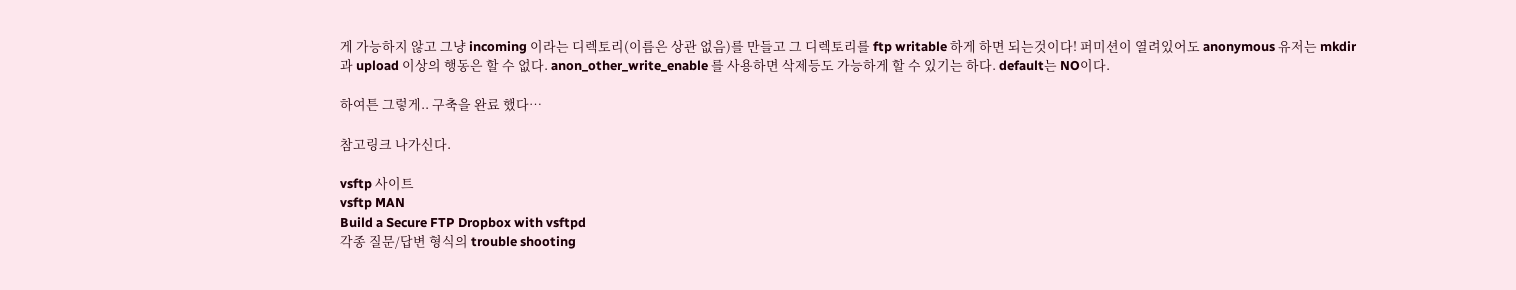게 가능하지 않고 그냥 incoming 이라는 디렉토리(이름은 상관 없음)를 만들고 그 디렉토리를 ftp writable 하게 하면 되는것이다! 퍼미션이 열려있어도 anonymous 유저는 mkdir 과 upload 이상의 행동은 할 수 없다. anon_other_write_enable 를 사용하면 삭제등도 가능하게 할 수 있기는 하다. default는 NO이다.

하여튼 그렇게.. 구축을 완료 했다…

참고링크 나가신다.

vsftp 사이트
vsftp MAN
Build a Secure FTP Dropbox with vsftpd
각종 질문/답변 형식의 trouble shooting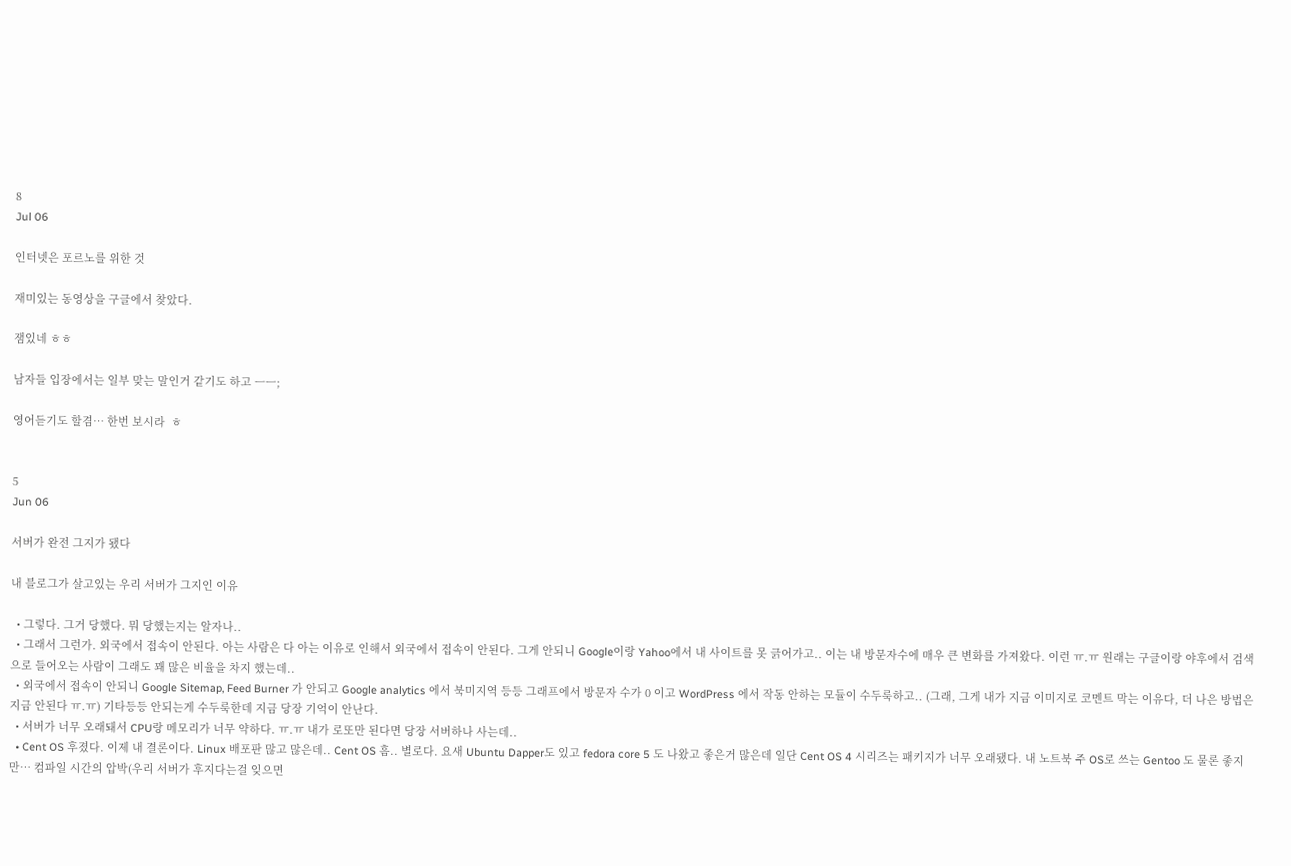8
Jul 06

인터넷은 포르노를 위한 것

재미있는 동영상을 구글에서 찾았다.

잼있네 ㅎㅎ

남자들 입장에서는 일부 맞는 말인거 같기도 하고 ㅡㅡ;

영어듣기도 할겸… 한번 보시라  ㅎ


5
Jun 06

서버가 완전 그지가 됐다

내 블로그가 살고있는 우리 서버가 그지인 이유

  • 그렇다. 그거 당했다. 뭐 당했는지는 알자나..
  • 그래서 그런가. 외국에서 접속이 안된다. 아는 사람은 다 아는 이유로 인해서 외국에서 접속이 안된다. 그게 안되니 Google이랑 Yahoo에서 내 사이트를 못 긁어가고.. 이는 내 방문자수에 매우 큰 변화를 가져왔다. 이런 ㅠ.ㅠ 원래는 구글이랑 야후에서 검색으로 들어오는 사람이 그래도 꽤 많은 비율을 차지 했는데..
  • 외국에서 접속이 안되니 Google Sitemap, Feed Burner 가 안되고 Google analytics 에서 북미지역 등등 그래프에서 방문자 수가 0 이고 WordPress 에서 작동 안하는 모듈이 수두룩하고.. (그래, 그게 내가 지금 이미지로 코멘트 막는 이유다, 더 나은 방법은 지금 안된다 ㅠ.ㅠ) 기타등등 안되는게 수두룩한데 지금 당장 기억이 안난다.
  • 서버가 너무 오래돼서 CPU랑 메모리가 너무 약하다. ㅠ.ㅠ 내가 로또만 된다면 당장 서버하나 사는데..
  • Cent OS 후졌다. 이제 내 결론이다. Linux 배포판 많고 많은데.. Cent OS 흠.. 별로다. 요새 Ubuntu Dapper도 있고 fedora core 5 도 나왔고 좋은거 많은데 일단 Cent OS 4 시리즈는 패키지가 너무 오래됐다. 내 노트북 주 OS로 쓰는 Gentoo 도 물론 좋지만… 컴파일 시간의 압박(우리 서버가 후지다는걸 잊으면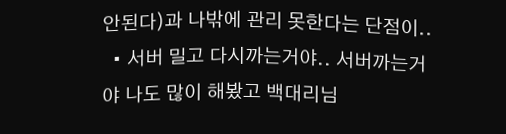안된다)과 나밖에 관리 못한다는 단점이..
  • 서버 밀고 다시까는거야.. 서버까는거야 나도 많이 해봤고 백대리님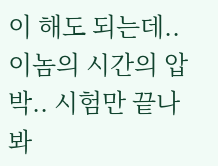이 해도 되는데.. 이놈의 시간의 압박.. 시험만 끝나봐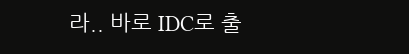라.. 바로 IDC로 출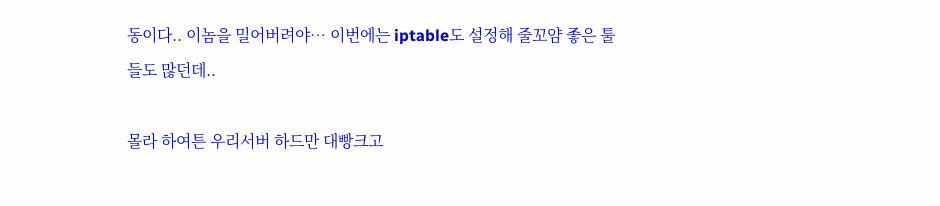동이다.. 이놈을 밀어버려야… 이번에는 iptable도 설정해 줄꼬얌 좋은 툴들도 많던데..

몰라 하여튼 우리서버 하드만 대빵크고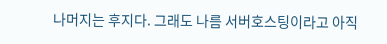나머지는 후지다. 그래도 나름 서버호스팅이라고 아직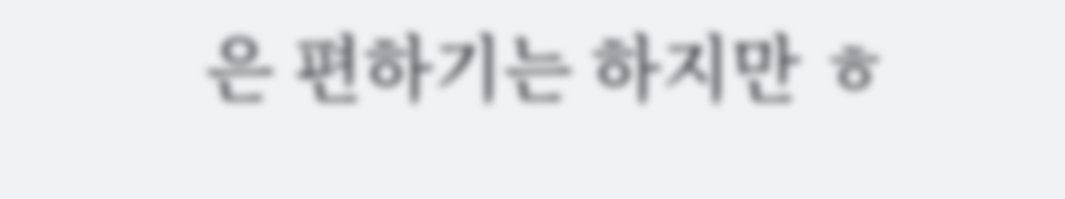은 편하기는 하지만 ㅎ